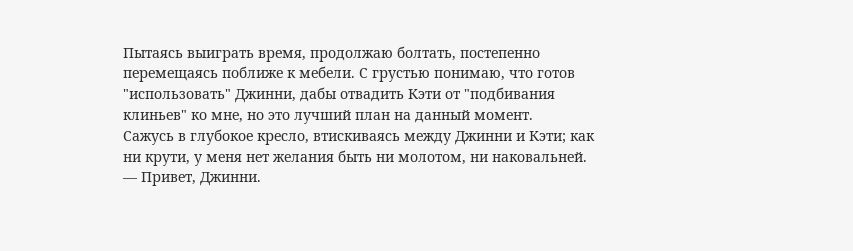Пытаясь выиграть время, продолжаю болтать, постепенно перемещаясь поближе к мебели. С грустью понимаю, что готов "использовать" Джинни, дабы отвадить Кэти от "подбивания клиньев" ко мне, но это лучший план на данный момент.
Сажусь в глубокое кресло, втискиваясь между Джинни и Кэти; как ни крути, у меня нет желания быть ни молотом, ни наковальней.
— Привет, Джинни.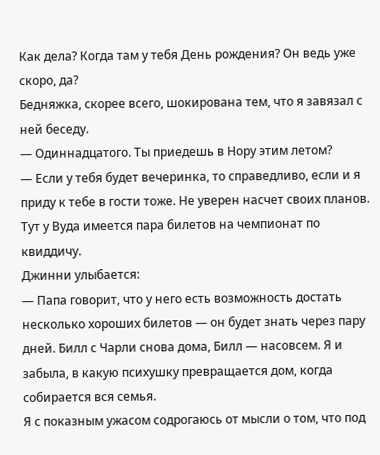Как дела? Когда там у тебя День рождения? Он ведь уже скоро, да?
Бедняжка, скорее всего, шокирована тем, что я завязал с ней беседу.
— Одиннадцатого. Ты приедешь в Нору этим летом?
— Если у тебя будет вечеринка, то справедливо, если и я приду к тебе в гости тоже. Не уверен насчет своих планов. Тут у Вуда имеется пара билетов на чемпионат по квиддичу.
Джинни улыбается:
— Папа говорит, что у него есть возможность достать несколько хороших билетов — он будет знать через пару дней. Билл с Чарли снова дома, Билл — насовсем. Я и забыла, в какую психушку превращается дом, когда собирается вся семья.
Я с показным ужасом содрогаюсь от мысли о том, что под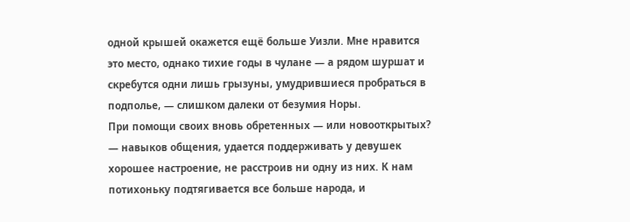одной крышей окажется ещё больше Уизли. Мне нравится это место, однако тихие годы в чулане — а рядом шуршат и скребутся одни лишь грызуны, умудрившиеся пробраться в подполье, — слишком далеки от безумия Норы.
При помощи своих вновь обретенных — или новооткрытых? — навыков общения, удается поддерживать у девушек хорошее настроение, не расстроив ни одну из них. К нам потихоньку подтягивается все больше народа, и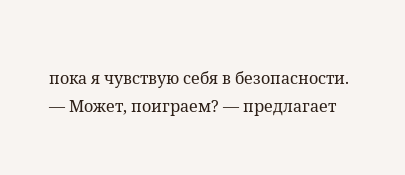пока я чувствую себя в безопасности.
— Может, поиграем? — предлагает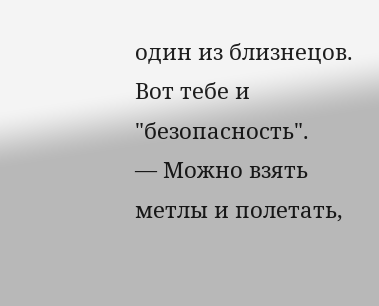один из близнецов. Вот тебе и "безопасность".
— Можно взять метлы и полетать,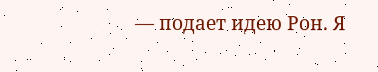— подает идею Рон. Я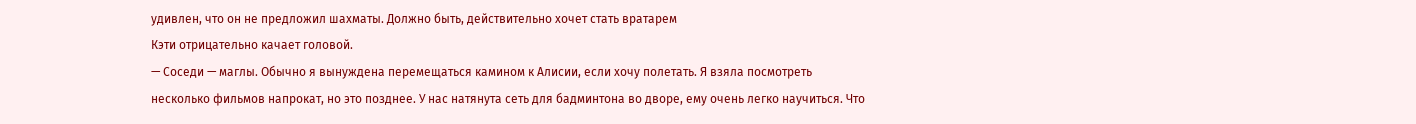удивлен, что он не предложил шахматы. Должно быть, действительно хочет стать вратарем
Кэти отрицательно качает головой.
— Соседи — маглы. Обычно я вынуждена перемещаться камином к Алисии, если хочу полетать. Я взяла посмотреть несколько фильмов напрокат, но это позднее. У нас натянута сеть для бадминтона во дворе, ему очень легко научиться. Что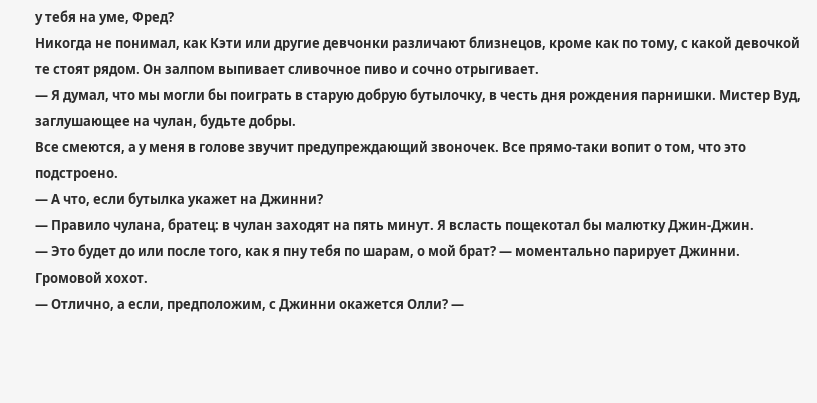у тебя на уме, Фред?
Никогда не понимал, как Кэти или другие девчонки различают близнецов, кроме как по тому, с какой девочкой те стоят рядом. Он залпом выпивает сливочное пиво и сочно отрыгивает.
— Я думал, что мы могли бы поиграть в старую добрую бутылочку, в честь дня рождения парнишки. Мистер Вуд, заглушающее на чулан, будьте добры.
Все смеются, а у меня в голове звучит предупреждающий звоночек. Все прямо-таки вопит о том, что это подстроено.
— А что, если бутылка укажет на Джинни?
— Правило чулана, братец: в чулан заходят на пять минут. Я всласть пощекотал бы малютку Джин-Джин.
— Это будет до или после того, как я пну тебя по шарам, о мой брат? — моментально парирует Джинни. Громовой хохот.
— Отлично, а если, предположим, с Джинни окажется Олли? —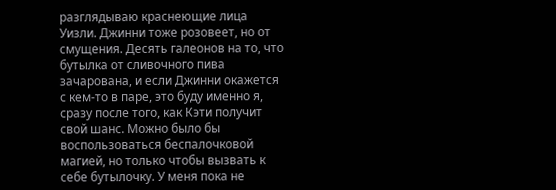разглядываю краснеющие лица Уизли. Джинни тоже розовеет, но от смущения. Десять галеонов на то, что бутылка от сливочного пива зачарована, и если Джинни окажется с кем-то в паре, это буду именно я, сразу после того, как Кэти получит свой шанс. Можно было бы воспользоваться беспалочковой магией, но только чтобы вызвать к себе бутылочку. У меня пока не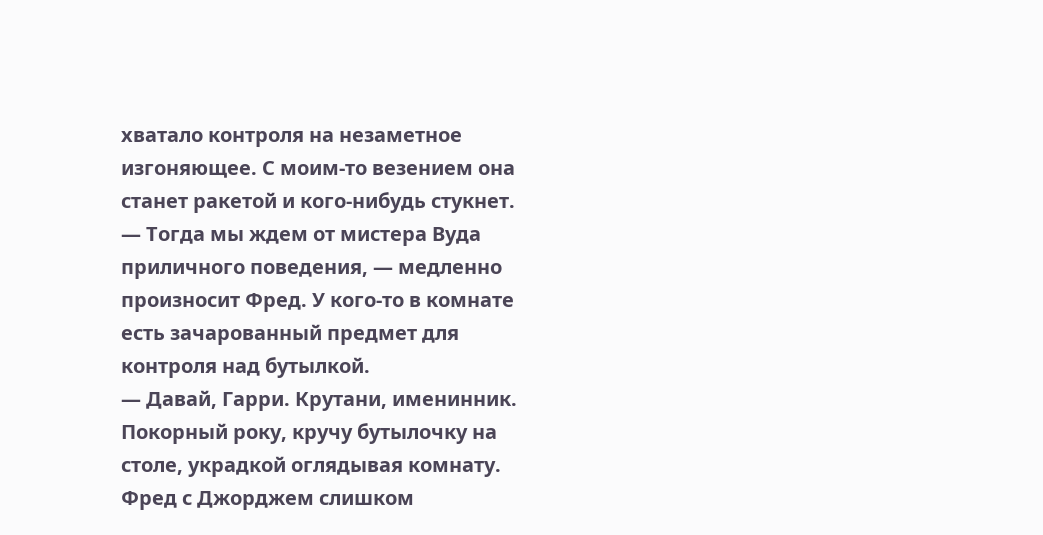хватало контроля на незаметное изгоняющее. С моим-то везением она станет ракетой и кого-нибудь стукнет.
— Тогда мы ждем от мистера Вуда приличного поведения, — медленно произносит Фред. У кого-то в комнате есть зачарованный предмет для контроля над бутылкой.
— Давай, Гарри. Крутани, именинник.
Покорный року, кручу бутылочку на столе, украдкой оглядывая комнату. Фред с Джорджем слишком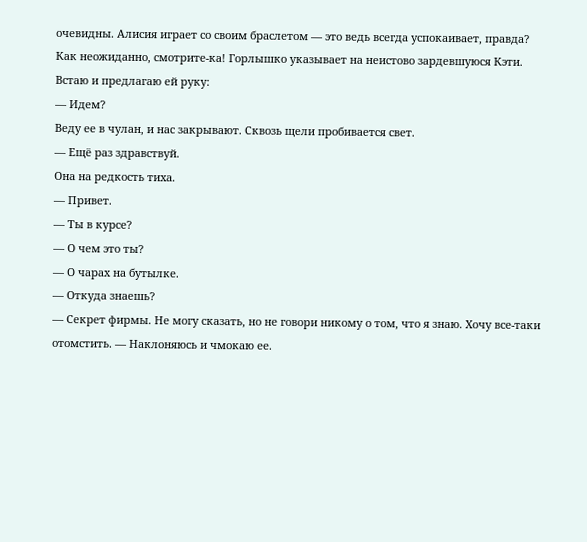очевидны. Алисия играет со своим браслетом — это ведь всегда успокаивает, правда? Как неожиданно, смотрите-ка! Горлышко указывает на неистово зардевшуюся Кэти. Встаю и предлагаю ей руку:
— Идем?
Веду ее в чулан, и нас закрывают. Сквозь щели пробивается свет.
— Ещё раз здравствуй.
Она на редкость тиха.
— Привет.
— Ты в курсе?
— О чем это ты?
— О чарах на бутылке.
— Откуда знаешь?
— Секрет фирмы. Не могу сказать, но не говори никому о том, что я знаю. Хочу все-таки отомстить. — Наклоняюсь и чмокаю ее.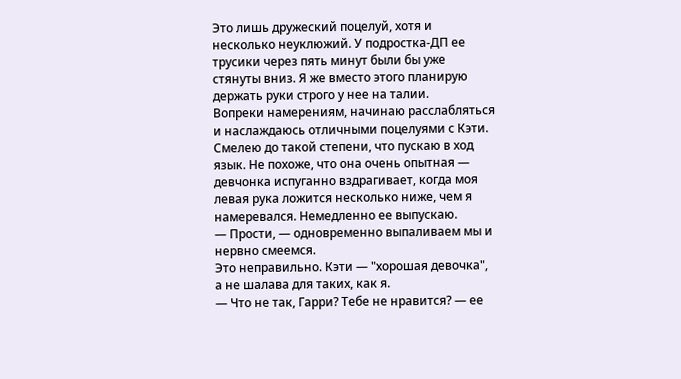Это лишь дружеский поцелуй, хотя и несколько неуклюжий. У подростка-ДП ее трусики через пять минут были бы уже стянуты вниз. Я же вместо этого планирую держать руки строго у нее на талии.
Вопреки намерениям, начинаю расслабляться и наслаждаюсь отличными поцелуями с Кэти. Смелею до такой степени, что пускаю в ход язык. Не похоже, что она очень опытная — девчонка испуганно вздрагивает, когда моя левая рука ложится несколько ниже, чем я намеревался. Немедленно ее выпускаю.
— Прости, — одновременно выпаливаем мы и нервно смеемся.
Это неправильно. Кэти — "хорошая девочка", а не шалава для таких, как я.
— Что не так, Гарри? Тебе не нравится? — ее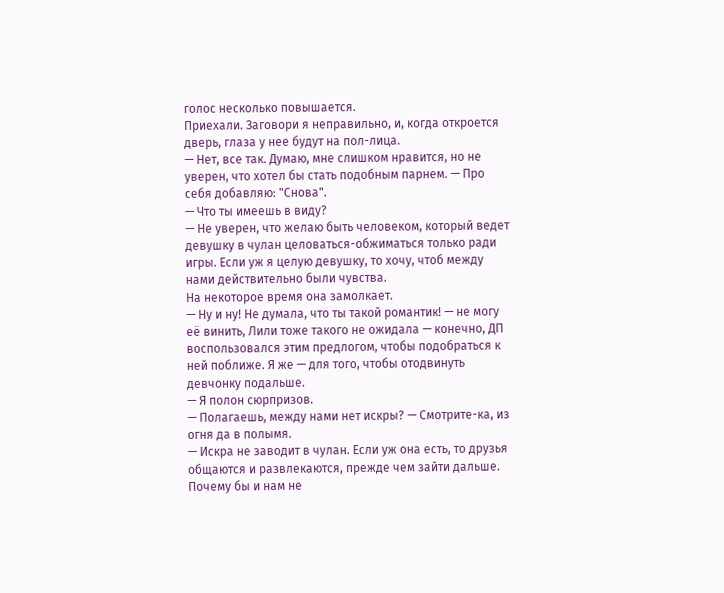голос несколько повышается.
Приехали. Заговори я неправильно, и, когда откроется дверь, глаза у нее будут на пол-лица.
— Нет, все так. Думаю, мне слишком нравится, но не уверен, что хотел бы стать подобным парнем. — Про себя добавляю: "Снова".
— Что ты имеешь в виду?
— Не уверен, что желаю быть человеком, который ведет девушку в чулан целоваться-обжиматься только ради игры. Если уж я целую девушку, то хочу, чтоб между нами действительно были чувства.
На некоторое время она замолкает.
— Ну и ну! Не думала, что ты такой романтик! — не могу её винить, Лили тоже такого не ожидала — конечно, ДП воспользовался этим предлогом, чтобы подобраться к ней поближе. Я же — для того, чтобы отодвинуть девчонку подальше.
— Я полон сюрпризов.
— Полагаешь, между нами нет искры? — Смотрите-ка, из огня да в полымя.
— Искра не заводит в чулан. Если уж она есть, то друзья общаются и развлекаются, прежде чем зайти дальше. Почему бы и нам не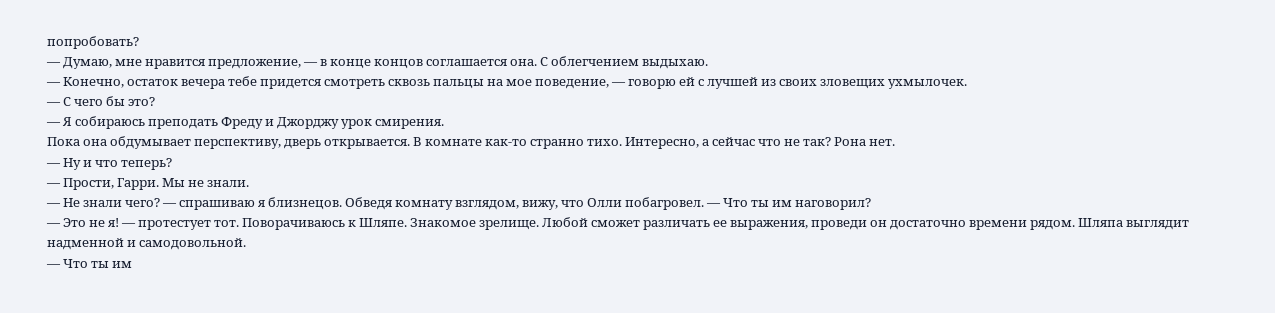попробовать?
— Думаю, мне нравится предложение, — в конце концов соглашается она. С облегчением выдыхаю.
— Конечно, остаток вечера тебе придется смотреть сквозь пальцы на мое поведение, — говорю ей с лучшей из своих зловещих ухмылочек.
— С чего бы это?
— Я собираюсь преподать Фреду и Джорджу урок смирения.
Пока она обдумывает перспективу, дверь открывается. В комнате как-то странно тихо. Интересно, а сейчас что не так? Рона нет.
— Ну и что теперь?
— Прости, Гарри. Мы не знали.
— Не знали чего? — спрашиваю я близнецов. Обведя комнату взглядом, вижу, что Олли побагровел. — Что ты им наговорил?
— Это не я! — протестует тот. Поворачиваюсь к Шляпе. Знакомое зрелище. Любой сможет различать ее выражения, проведи он достаточно времени рядом. Шляпа выглядит надменной и самодовольной.
— Что ты им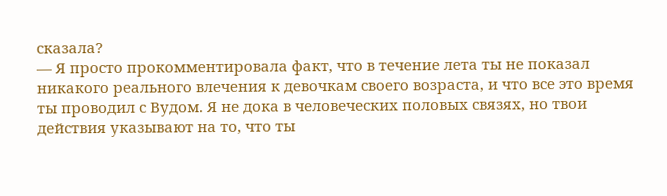сказала?
— Я просто прокомментировала факт, что в течение лета ты не показал никакого реального влечения к девочкам своего возраста, и что все это время ты проводил с Вудом. Я не дока в человеческих половых связях, но твои действия указывают на то, что ты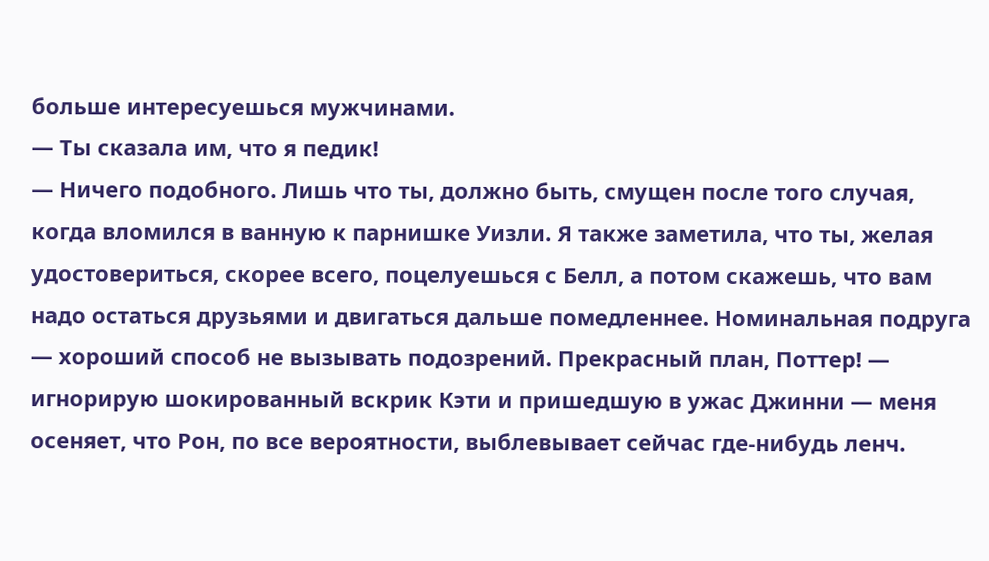больше интересуешься мужчинами.
— Ты сказала им, что я педик!
— Ничего подобного. Лишь что ты, должно быть, смущен после того случая, когда вломился в ванную к парнишке Уизли. Я также заметила, что ты, желая удостовериться, скорее всего, поцелуешься с Белл, а потом скажешь, что вам надо остаться друзьями и двигаться дальше помедленнее. Номинальная подруга — хороший способ не вызывать подозрений. Прекрасный план, Поттер! — игнорирую шокированный вскрик Кэти и пришедшую в ужас Джинни — меня осеняет, что Рон, по все вероятности, выблевывает сейчас где-нибудь ленч.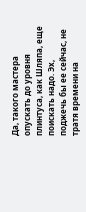Да, такого мастера опускать до уровня плинтуса, как Шляпа, еще поискать надо. Эх, поджечь бы ее сейчас, не тратя времени на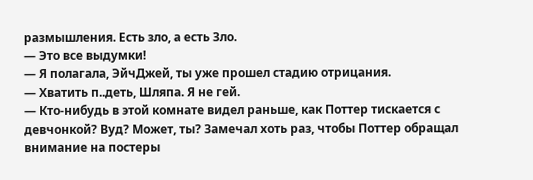размышления. Есть зло, а есть Зло.
— Это все выдумки!
— Я полагала, ЭйчДжей, ты уже прошел стадию отрицания.
— Хватить п..деть, Шляпа. Я не гей.
— Кто-нибудь в этой комнате видел раньше, как Поттер тискается с девчонкой? Вуд? Может, ты? Замечал хоть раз, чтобы Поттер обращал внимание на постеры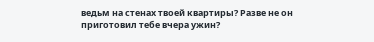ведьм на стенах твоей квартиры? Разве не он приготовил тебе вчера ужин?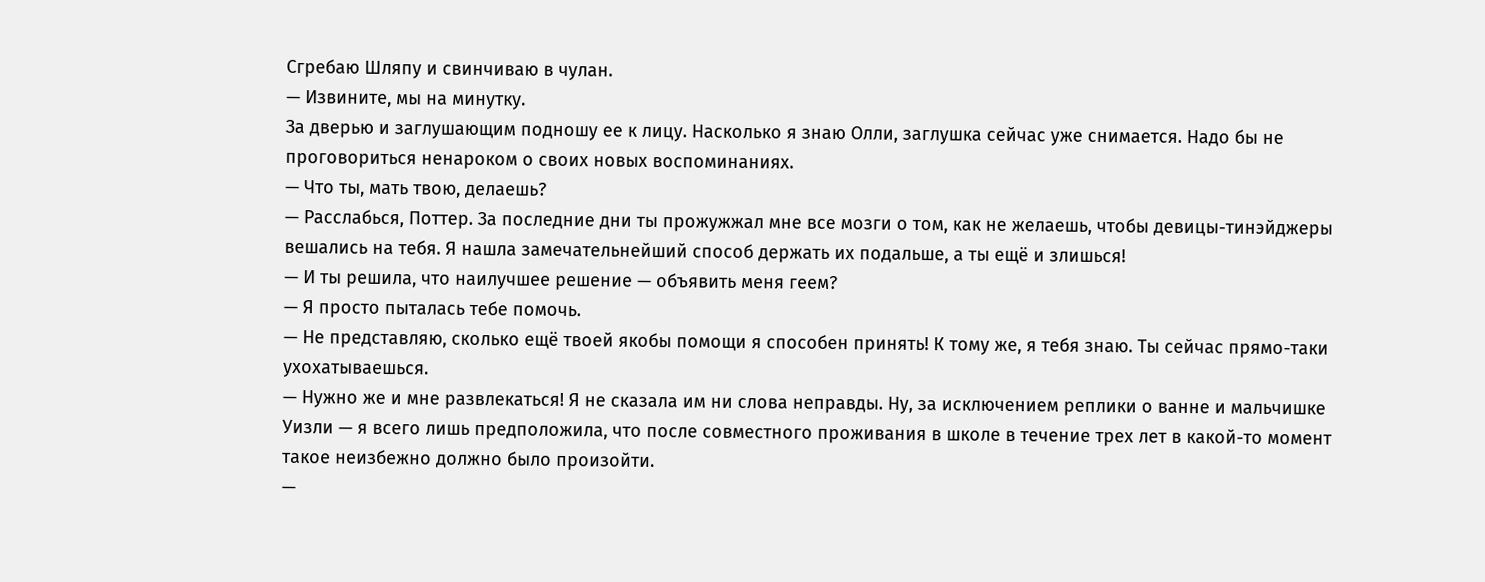Сгребаю Шляпу и свинчиваю в чулан.
— Извините, мы на минутку.
За дверью и заглушающим подношу ее к лицу. Насколько я знаю Олли, заглушка сейчас уже снимается. Надо бы не проговориться ненароком о своих новых воспоминаниях.
— Что ты, мать твою, делаешь?
— Расслабься, Поттер. За последние дни ты прожужжал мне все мозги о том, как не желаешь, чтобы девицы-тинэйджеры вешались на тебя. Я нашла замечательнейший способ держать их подальше, а ты ещё и злишься!
— И ты решила, что наилучшее решение — объявить меня геем?
— Я просто пыталась тебе помочь.
— Не представляю, сколько ещё твоей якобы помощи я способен принять! К тому же, я тебя знаю. Ты сейчас прямо-таки ухохатываешься.
— Нужно же и мне развлекаться! Я не сказала им ни слова неправды. Ну, за исключением реплики о ванне и мальчишке Уизли — я всего лишь предположила, что после совместного проживания в школе в течение трех лет в какой-то момент такое неизбежно должно было произойти.
—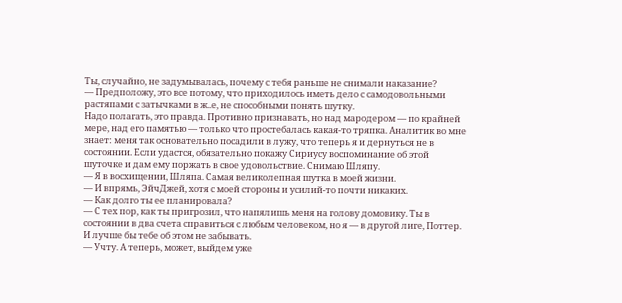Ты, случайно, не задумывалась, почему с тебя раньше не снимали наказание?
— Предположу, это все потому, что приходилось иметь дело с самодовольными растяпами с затычками в ж..е, не способными понять шутку.
Надо полагать, это правда. Противно признавать, но над мародером — по крайней мере, над его памятью — только что простебалась какая-то тряпка. Аналитик во мне знает: меня так основательно посадили в лужу, что теперь я и дернуться не в состоянии. Если удастся, обязательно покажу Сириусу воспоминание об этой шуточке и дам ему поржать в свое удовольствие. Снимаю Шляпу.
— Я в восхищении, Шляпа. Самая великолепная шутка в моей жизни.
— И впрямь, ЭйчДжей, хотя с моей стороны и усилий-то почти никаких.
— Как долго ты ее планировала?
— С тех пор, как ты пригрозил, что напялишь меня на голову домовику. Ты в состоянии в два счета справиться с любым человеком, но я — в другой лиге, Поттер. И лучше бы тебе об этом не забывать.
— Учту. А теперь, может, выйдем уже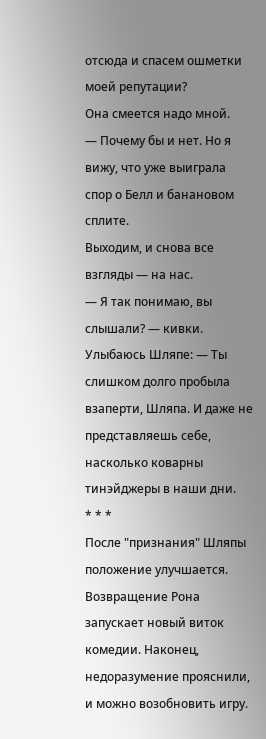отсюда и спасем ошметки моей репутации?
Она смеется надо мной.
— Почему бы и нет. Но я вижу, что уже выиграла спор о Белл и банановом сплите.
Выходим, и снова все взгляды — на нас.
— Я так понимаю, вы слышали? — кивки. Улыбаюсь Шляпе: — Ты слишком долго пробыла взаперти, Шляпа. И даже не представляешь себе, насколько коварны тинэйджеры в наши дни.
* * *
После "признания" Шляпы положение улучшается. Возвращение Рона запускает новый виток комедии. Наконец, недоразумение прояснили, и можно возобновить игру.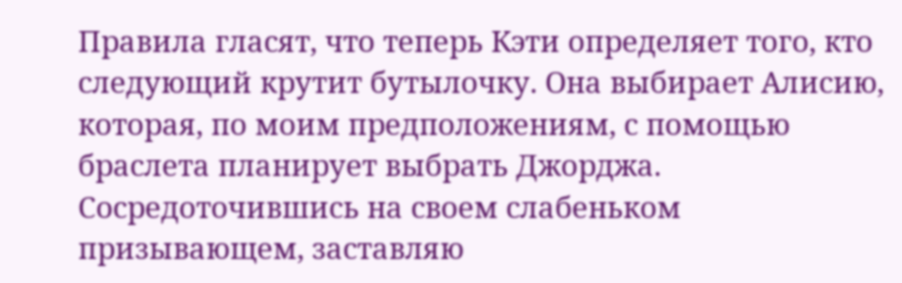Правила гласят, что теперь Кэти определяет того, кто следующий крутит бутылочку. Она выбирает Алисию, которая, по моим предположениям, с помощью браслета планирует выбрать Джорджа. Сосредоточившись на своем слабеньком призывающем, заставляю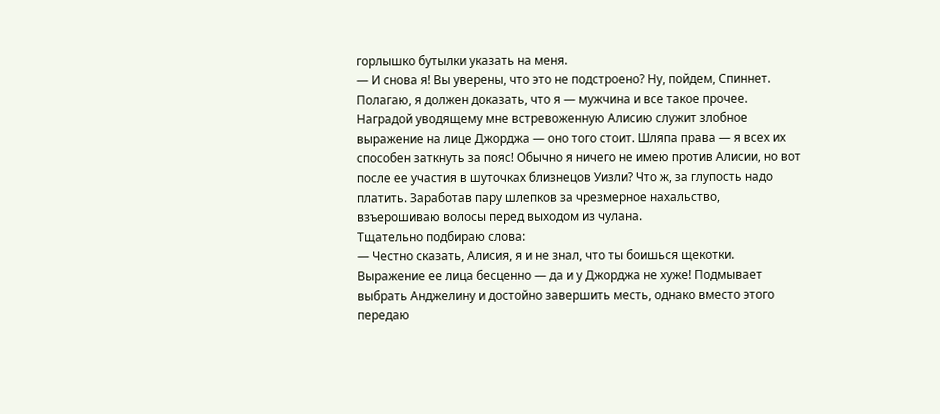горлышко бутылки указать на меня.
— И снова я! Вы уверены, что это не подстроено? Ну, пойдем, Спиннет. Полагаю, я должен доказать, что я — мужчина и все такое прочее.
Наградой уводящему мне встревоженную Алисию служит злобное выражение на лице Джорджа — оно того стоит. Шляпа права — я всех их способен заткнуть за пояс! Обычно я ничего не имею против Алисии, но вот после ее участия в шуточках близнецов Уизли? Что ж, за глупость надо платить. Заработав пару шлепков за чрезмерное нахальство, взъерошиваю волосы перед выходом из чулана.
Тщательно подбираю слова:
— Честно сказать, Алисия, я и не знал, что ты боишься щекотки.
Выражение ее лица бесценно — да и у Джорджа не хуже! Подмывает выбрать Анджелину и достойно завершить месть, однако вместо этого передаю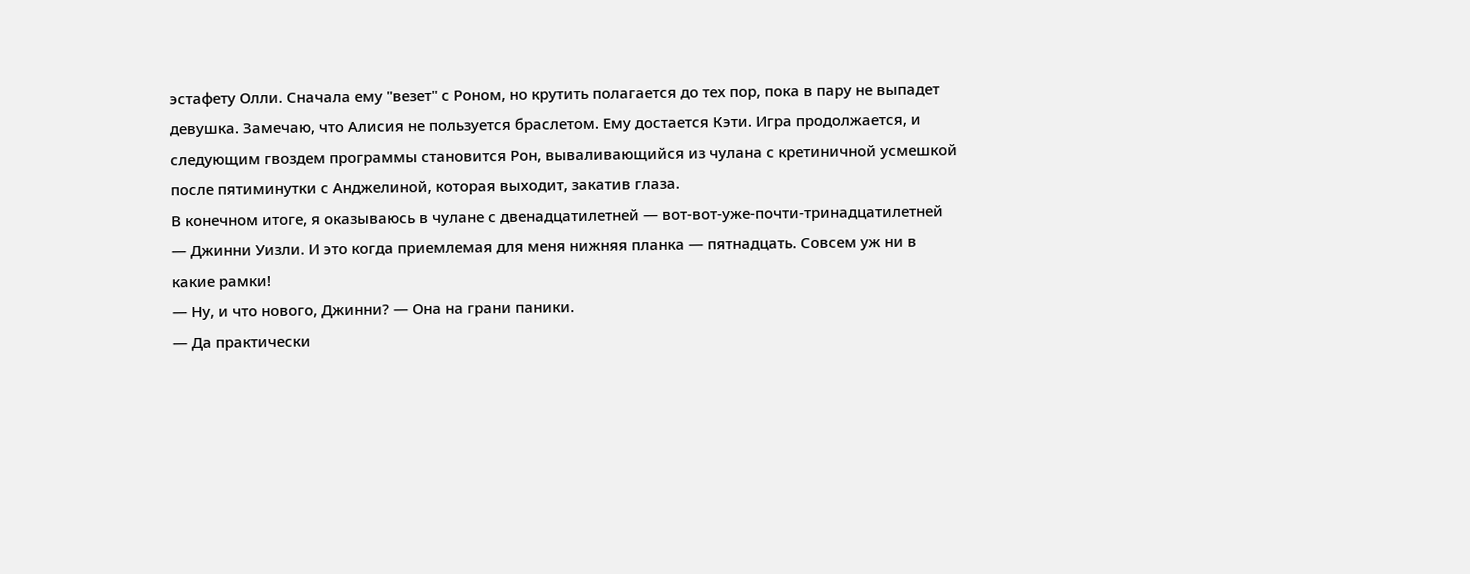эстафету Олли. Сначала ему "везет" с Роном, но крутить полагается до тех пор, пока в пару не выпадет девушка. Замечаю, что Алисия не пользуется браслетом. Ему достается Кэти. Игра продолжается, и следующим гвоздем программы становится Рон, вываливающийся из чулана с кретиничной усмешкой после пятиминутки с Анджелиной, которая выходит, закатив глаза.
В конечном итоге, я оказываюсь в чулане с двенадцатилетней — вот-вот-уже-почти-тринадцатилетней — Джинни Уизли. И это когда приемлемая для меня нижняя планка — пятнадцать. Совсем уж ни в какие рамки!
— Ну, и что нового, Джинни? — Она на грани паники.
— Да практически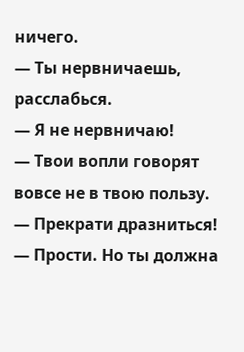ничего.
— Ты нервничаешь, расслабься.
— Я не нервничаю!
— Твои вопли говорят вовсе не в твою пользу.
— Прекрати дразниться!
— Прости. Но ты должна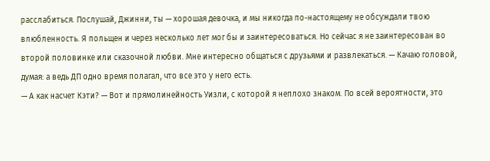расслабиться. Послушай, Джинни, ты — хорошая девочка, и мы никогда по-настоящему не обсуждали твою влюбленность. Я польщен и через несколько лет мог бы и заинтересоваться. Но сейчас я не заинтересован во второй половинке или сказочной любви. Мне интересно общаться с друзьями и развлекаться. — Качаю головой, думая: а ведь ДП одно время полагал, что все это у него есть.
— А как насчет Кэти? — Вот и прямолинейность Уизли, с которой я неплохо знаком. По всей вероятности, это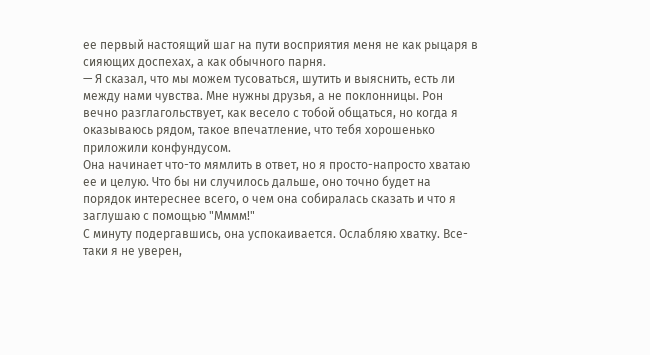ее первый настоящий шаг на пути восприятия меня не как рыцаря в сияющих доспехах, а как обычного парня.
— Я сказал, что мы можем тусоваться, шутить и выяснить, есть ли между нами чувства. Мне нужны друзья, а не поклонницы. Рон вечно разглагольствует, как весело с тобой общаться, но когда я оказываюсь рядом, такое впечатление, что тебя хорошенько приложили конфундусом.
Она начинает что-то мямлить в ответ, но я просто-напросто хватаю ее и целую. Что бы ни случилось дальше, оно точно будет на порядок интереснее всего, о чем она собиралась сказать и что я заглушаю с помощью "Мммм!"
С минуту подергавшись, она успокаивается. Ослабляю хватку. Все-таки я не уверен,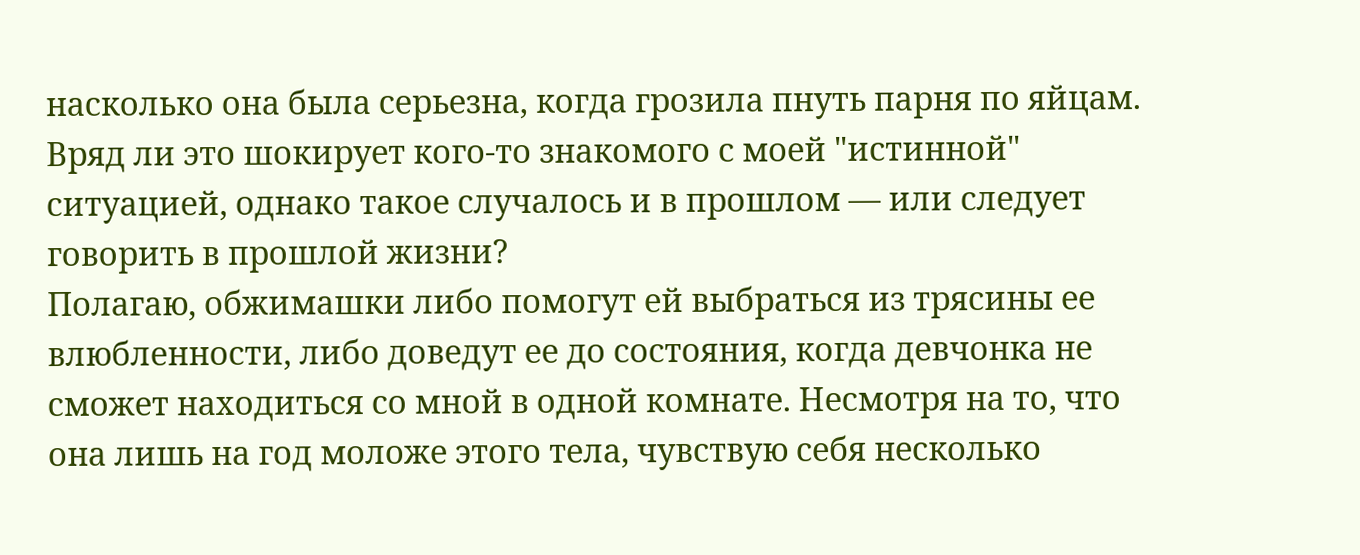насколько она была серьезна, когда грозила пнуть парня по яйцам. Вряд ли это шокирует кого-то знакомого с моей "истинной" ситуацией, однако такое случалось и в прошлом — или следует говорить в прошлой жизни?
Полагаю, обжимашки либо помогут ей выбраться из трясины ее влюбленности, либо доведут ее до состояния, когда девчонка не сможет находиться со мной в одной комнате. Несмотря на то, что она лишь на год моложе этого тела, чувствую себя несколько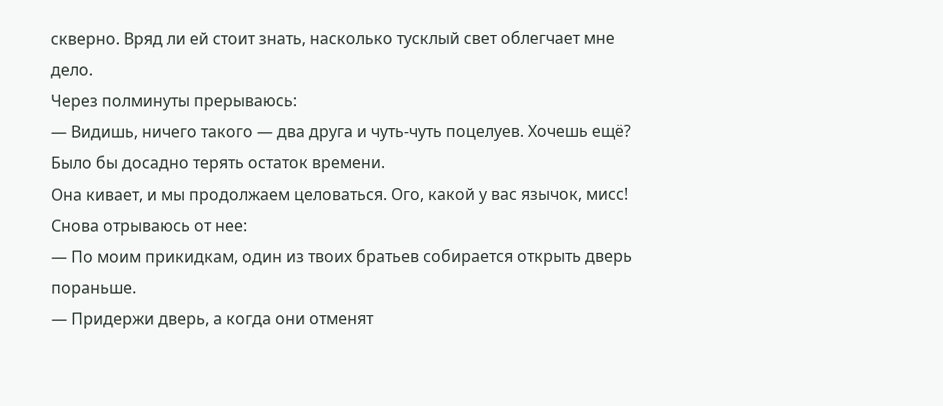скверно. Вряд ли ей стоит знать, насколько тусклый свет облегчает мне дело.
Через полминуты прерываюсь:
— Видишь, ничего такого — два друга и чуть-чуть поцелуев. Хочешь ещё? Было бы досадно терять остаток времени.
Она кивает, и мы продолжаем целоваться. Ого, какой у вас язычок, мисс! Снова отрываюсь от нее:
— По моим прикидкам, один из твоих братьев собирается открыть дверь пораньше.
— Придержи дверь, а когда они отменят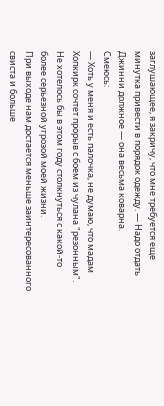заглушающее, я закричу, что мне требуется еще минутка привести в порядок одежду. — Надо отдать Джинни должное — она весьма коварна.
Смеюсь:
— Хоть у меня и есть палочка, не думаю, что мадам Хопкирк сочтет прорыв с боем из чулана "резонным". Не хотелось бы в этом году столкнуться с какой-то более серьезной угрозой моей жизни.
При выходе нам достается меньше заинтересованного свиста и больше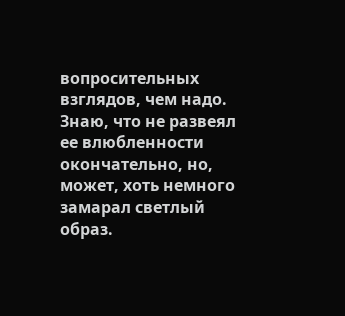вопросительных взглядов, чем надо. Знаю, что не развеял ее влюбленности окончательно, но, может, хоть немного замарал светлый образ.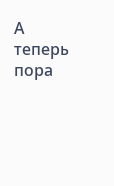А теперь пора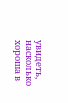увидеть, насколько хороша в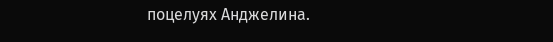поцелуях Анджелина.